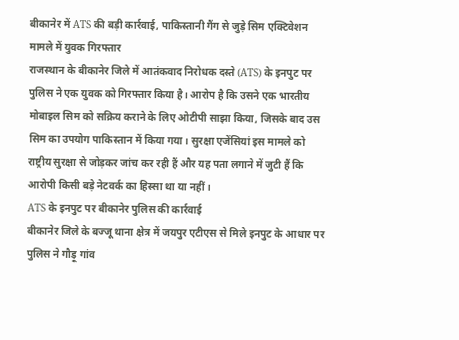बीकानेर में ATS की बड़ी कार्रवाई, पाकिस्तानी गैंग से जुड़े सिम एक्टिवेशन मामले में युवक गिरफ्तार
राजस्थान के बीकानेर जिले में आतंकवाद निरोधक दस्ते (ATS) के इनपुट पर पुलिस ने एक युवक को गिरफ्तार किया है। आरोप है कि उसने एक भारतीय मोबाइल सिम को सक्रिय कराने के लिए ओटीपी साझा किया, जिसके बाद उस सिम का उपयोग पाकिस्तान में किया गया। सुरक्षा एजेंसियां इस मामले को राष्ट्रीय सुरक्षा से जोड़कर जांच कर रही हैं और यह पता लगाने में जुटी हैं कि आरोपी किसी बड़े नेटवर्क का हिस्सा था या नहीं।
ATS के इनपुट पर बीकानेर पुलिस की कार्रवाई
बीकानेर जिले के बज्जू थाना क्षेत्र में जयपुर एटीएस से मिले इनपुट के आधार पर पुलिस ने गौड़ू गांव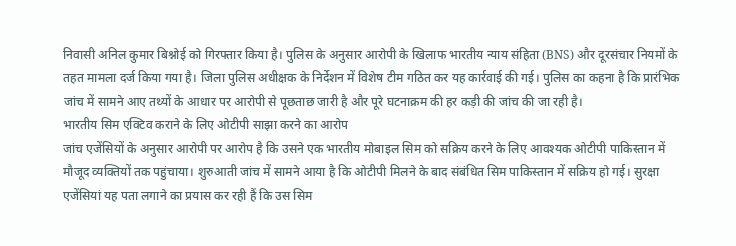निवासी अनिल कुमार बिश्नोई को गिरफ्तार किया है। पुलिस के अनुसार आरोपी के खिलाफ भारतीय न्याय संहिता (BNS) और दूरसंचार नियमों के तहत मामला दर्ज किया गया है। जिला पुलिस अधीक्षक के निर्देशन में विशेष टीम गठित कर यह कार्रवाई की गई। पुलिस का कहना है कि प्रारंभिक जांच में सामने आए तथ्यों के आधार पर आरोपी से पूछताछ जारी है और पूरे घटनाक्रम की हर कड़ी की जांच की जा रही है।
भारतीय सिम एक्टिव कराने के लिए ओटीपी साझा करने का आरोप
जांच एजेंसियों के अनुसार आरोपी पर आरोप है कि उसने एक भारतीय मोबाइल सिम को सक्रिय करने के लिए आवश्यक ओटीपी पाकिस्तान में मौजूद व्यक्तियों तक पहुंचाया। शुरुआती जांच में सामने आया है कि ओटीपी मिलने के बाद संबंधित सिम पाकिस्तान में सक्रिय हो गई। सुरक्षा एजेंसियां यह पता लगाने का प्रयास कर रही हैं कि उस सिम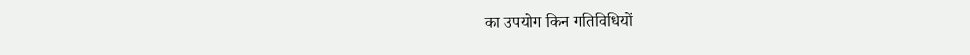का उपयोग किन गतिविधियों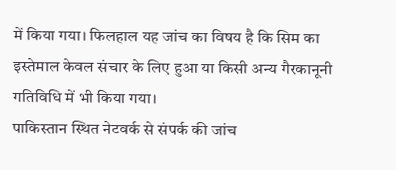में किया गया। फिलहाल यह जांच का विषय है कि सिम का इस्तेमाल केवल संचार के लिए हुआ या किसी अन्य गैरकानूनी गतिविधि में भी किया गया।
पाकिस्तान स्थित नेटवर्क से संपर्क की जांच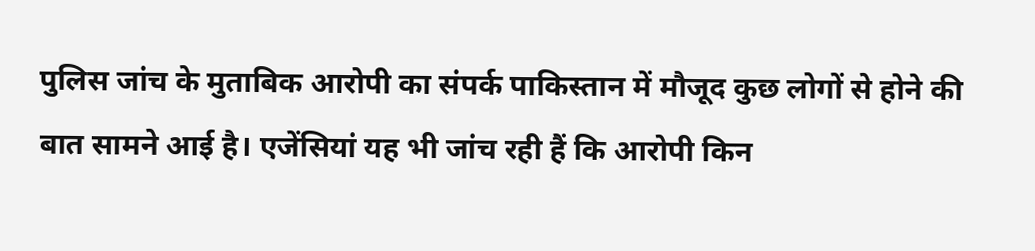पुलिस जांच के मुताबिक आरोपी का संपर्क पाकिस्तान में मौजूद कुछ लोगों से होने की बात सामने आई है। एजेंसियां यह भी जांच रही हैं कि आरोपी किन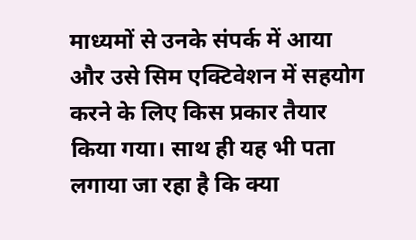माध्यमों से उनके संपर्क में आया और उसे सिम एक्टिवेशन में सहयोग करने के लिए किस प्रकार तैयार किया गया। साथ ही यह भी पता लगाया जा रहा है कि क्या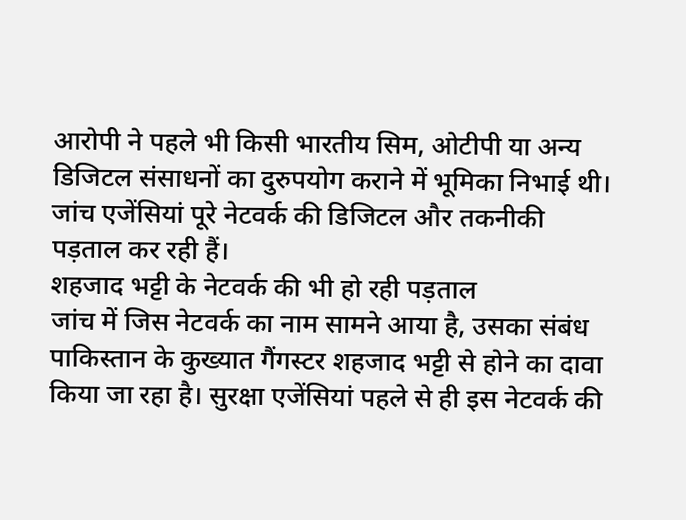आरोपी ने पहले भी किसी भारतीय सिम, ओटीपी या अन्य डिजिटल संसाधनों का दुरुपयोग कराने में भूमिका निभाई थी। जांच एजेंसियां पूरे नेटवर्क की डिजिटल और तकनीकी पड़ताल कर रही हैं।
शहजाद भट्टी के नेटवर्क की भी हो रही पड़ताल
जांच में जिस नेटवर्क का नाम सामने आया है, उसका संबंध पाकिस्तान के कुख्यात गैंगस्टर शहजाद भट्टी से होने का दावा किया जा रहा है। सुरक्षा एजेंसियां पहले से ही इस नेटवर्क की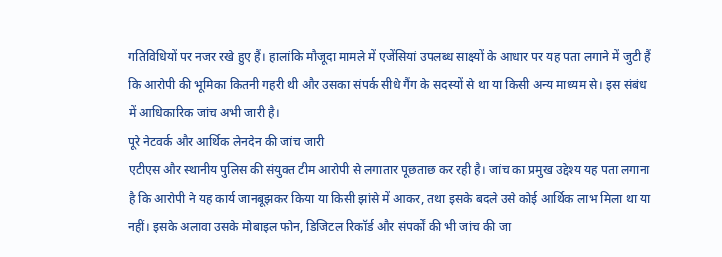गतिविधियों पर नजर रखे हुए हैं। हालांकि मौजूदा मामले में एजेंसियां उपलब्ध साक्ष्यों के आधार पर यह पता लगाने में जुटी हैं कि आरोपी की भूमिका कितनी गहरी थी और उसका संपर्क सीधे गैंग के सदस्यों से था या किसी अन्य माध्यम से। इस संबंध में आधिकारिक जांच अभी जारी है।
पूरे नेटवर्क और आर्थिक लेनदेन की जांच जारी
एटीएस और स्थानीय पुलिस की संयुक्त टीम आरोपी से लगातार पूछताछ कर रही है। जांच का प्रमुख उद्देश्य यह पता लगाना है कि आरोपी ने यह कार्य जानबूझकर किया या किसी झांसे में आकर, तथा इसके बदले उसे कोई आर्थिक लाभ मिला था या नहीं। इसके अलावा उसके मोबाइल फोन, डिजिटल रिकॉर्ड और संपर्कों की भी जांच की जा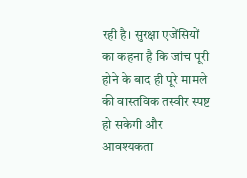रही है। सुरक्षा एजेंसियों का कहना है कि जांच पूरी होने के बाद ही पूरे मामले की वास्तविक तस्वीर स्पष्ट हो सकेगी और आवश्यकता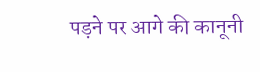पड़ने पर आगे की कानूनी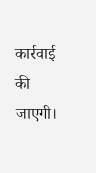कार्रवाई की जाएगी।